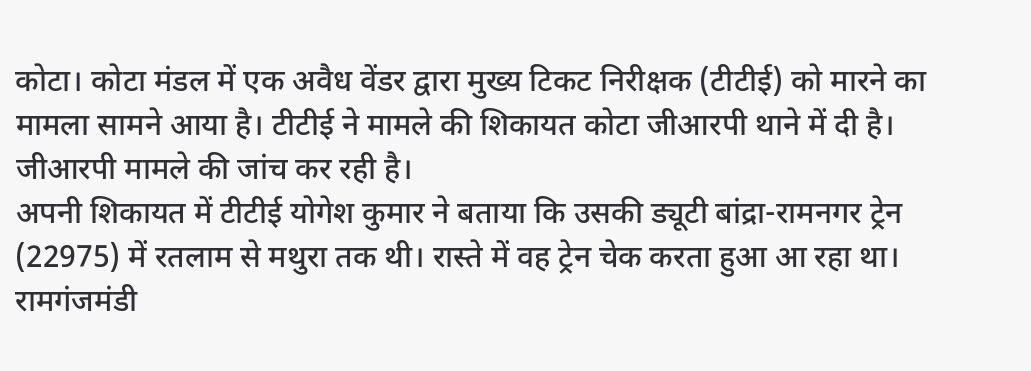कोटा। कोटा मंडल में एक अवैध वेंडर द्वारा मुख्य टिकट निरीक्षक (टीटीई) को मारने का मामला सामने आया है। टीटीई ने मामले की शिकायत कोटा जीआरपी थाने में दी है। जीआरपी मामले की जांच कर रही है।
अपनी शिकायत में टीटीई योगेश कुमार ने बताया कि उसकी ड्यूटी बांद्रा-रामनगर ट्रेन (22975) में रतलाम से मथुरा तक थी। रास्ते में वह ट्रेन चेक करता हुआ आ रहा था। रामगंजमंडी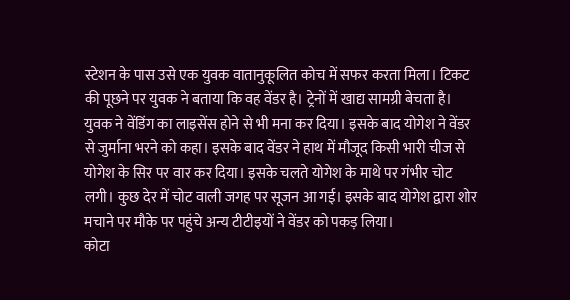स्टेशन के पास उसे एक युवक वातानुकूलित कोच में सफर करता मिला। टिकट की पूछने पर युवक ने बताया कि वह वेंडर है। ट्रेनों में खाद्य सामग्री बेचता है। युवक ने वेंडिंग का लाइसेंस होने से भी मना कर दिया। इसके बाद योगेश ने वेंडर से जुर्माना भरने को कहा। इसके बाद वेंडर ने हाथ में मौजूद किसी भारी चीज से योगेश के सिर पर वार कर दिया। इसके चलते योगेश के माथे पर गंभीर चोट लगी। कुछ देर में चोट वाली जगह पर सूजन आ गई। इसके बाद योगेश द्वारा शोर मचाने पर मौके पर पहुंचे अन्य टीटीइयों ने वेंडर को पकड़ लिया।
कोटा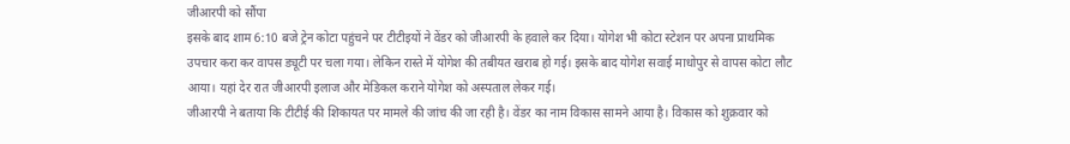जीआरपी को सौंपा
इसके बाद शाम 6:10 बजे ट्रेन कोटा पहुंचने पर टीटीइयों ने वेंडर को जीआरपी के हवाले कर दिया। योगेश भी कोटा स्टेशन पर अपना प्राथमिक उपचार करा कर वापस ड्यूटी पर चला गया। लेकिन रास्ते में योगेश की तबीयत खराब हो गई। इसके बाद योगेश सवाई माधोपुर से वापस कोटा लौट आया। यहां देर रात जीआरपी इलाज और मेडिकल कराने योगेश को अस्पताल लेकर गई।
जीआरपी ने बताया कि टीटीई की शिकायत पर मामले की जांच की जा रही है। वेंडर का नाम विकास सामने आया है। विकास को शुक्रवार को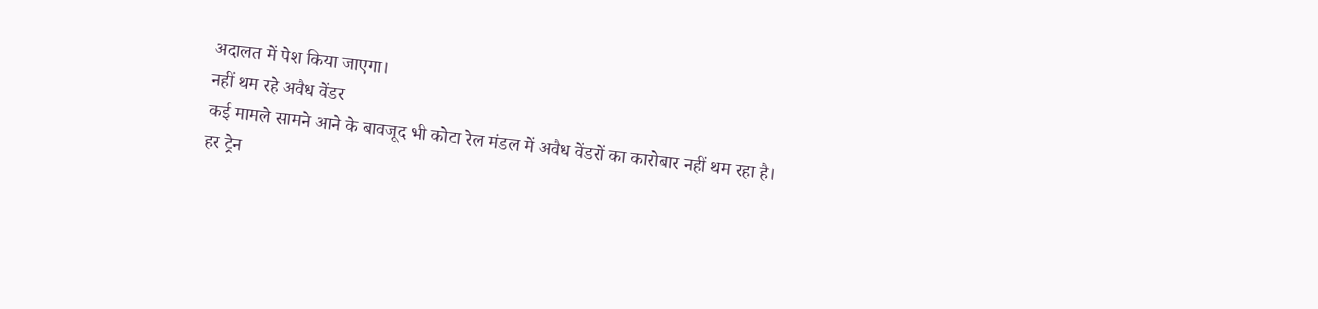अदालत में पेश किया जाएगा।
नहीं थम रहे अवैध वेंडर
कई मामले सामने आने के बावजूद भी कोटा रेल मंडल में अवैध वेंडरों का कारोबार नहीं थम रहा है। हर ट्रेन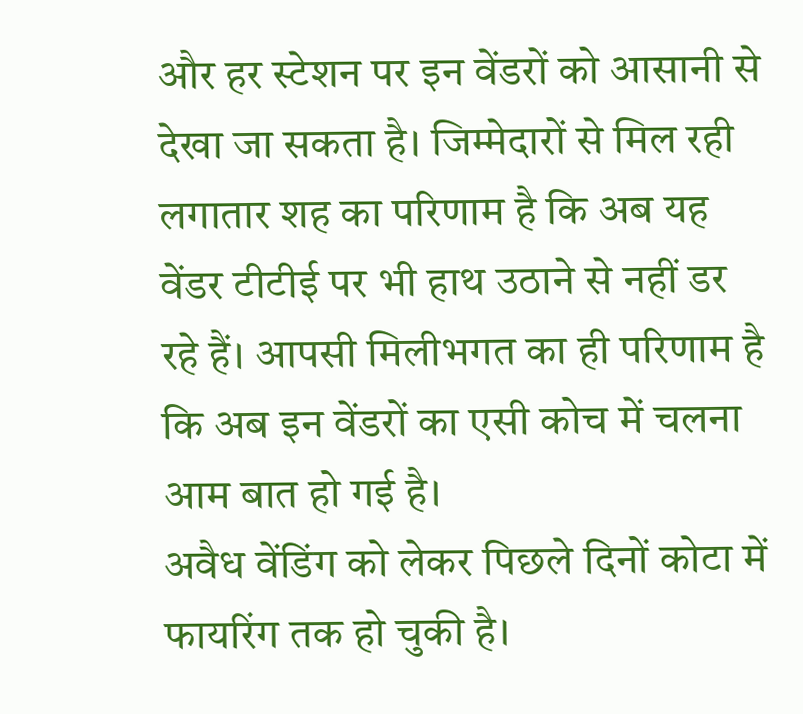और हर स्टेशन पर इन वेंडरों को आसानी से देखा जा सकता है। जिम्मेदारों से मिल रही लगातार शह का परिणाम है कि अब यह वेंडर टीटीई पर भी हाथ उठाने से नहीं डर रहे हैं। आपसी मिलीभगत का ही परिणाम है कि अब इन वेंडरों का एसी कोच में चलना आम बात हो गई है।
अवैध वेंडिंग को लेकर पिछले दिनों कोटा में फायरिंग तक हो चुकी है।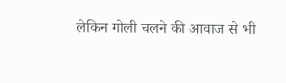लेकिन गोली चलने की आवाज से भी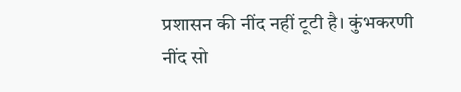प्रशासन की नींद नहीं टूटी है। कुंभकरणी नींद सो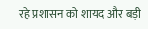रहे प्रशासन को शायद और बड़ी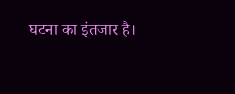घटना का इंतजार है।